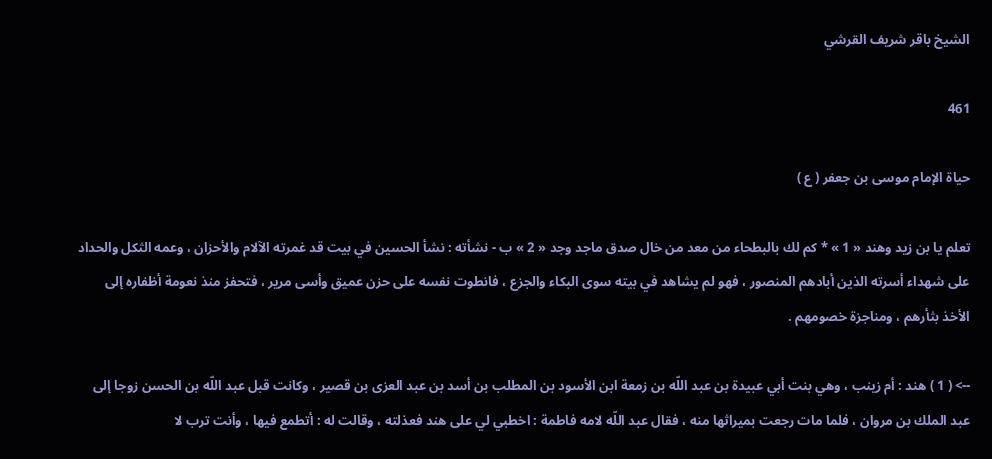الشيخ باقر شريف القرشي

461

حياة الإمام موسى بن جعفر ( ع )

تعلم يا بن زيد وهند « 1 » * كم لك بالبطحاء من معد من خال صدق ماجد وجد « 2 » ب - نشأته : نشأ الحسين في بيت قد غمرته الآلام والأحزان ، وعمه الثكل والحداد على شهداء أسرته الذين أبادهم المنصور ، فهو لم يشاهد في بيته سوى البكاء والجزع ، فانطوت نفسه على حزن عميق وأسى مرير ، فتحفز منذ نعومة أظفاره إلى الأخذ بثأرهم ، ومناجزة خصومهم .

--> ( 1 ) هند : أم زينب ، وهي بنت أبي عبيدة بن عبد اللّه بن زمعة ابن الأسود بن المطلب بن أسد بن عبد العزى بن قصير ، وكانت قبل عبد اللّه بن الحسن زوجا إلى عبد الملك بن مروان ، فلما مات رجعت بميراثها منه ، فقال عبد اللّه لامه فاطمة : اخطبي لي على هند فعذلته ، وقالت له : أتطمع فيها ، وأنت ترب لا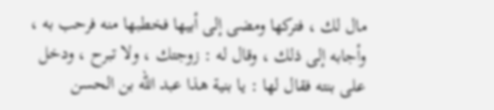مال لك ، فتركها ومضى إلى أبيها فخطبها منه فرحب به ، وأجابه إلى ذلك ، وقال له : زوجتك ، ولا تبرح ، ودخل على بنته فقال لها : يا بنية هذا عبد اللّه بن الحسن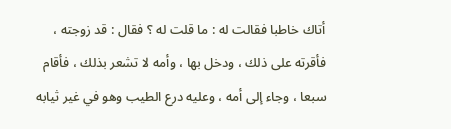أتاك خاطبا فقالت له : ما قلت له ؟ فقال : قد زوجته ، فأقرته على ذلك ، ودخل بها ، وأمه لا تشعر بذلك ، فأقام سبعا ، وجاء إلى أمه ، وعليه درع الطيب وهو في غير ثيابه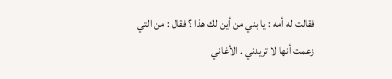فقالت له أمه : يا بني من أين لك هذا ؟ فقال : من التي زعمت أنها لا تريدني . الأغاني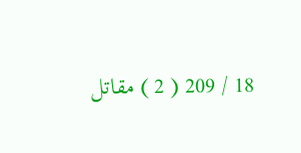18 / 209 ( 2 ) مقاتل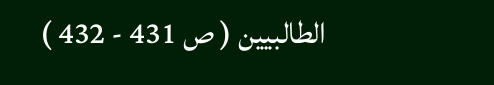الطالبيين ( ص 431 - 432 )